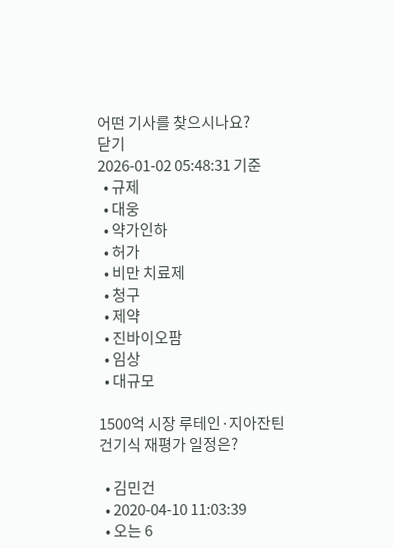어떤 기사를 찾으시나요?
닫기
2026-01-02 05:48:31 기준
  • 규제
  • 대웅
  • 약가인하
  • 허가
  • 비만 치료제
  • 청구
  • 제약
  • 진바이오팜
  • 임상
  • 대규모

1500억 시장 루테인·지아잔틴 건기식 재평가 일정은?

  • 김민건
  • 2020-04-10 11:03:39
  • 오는 6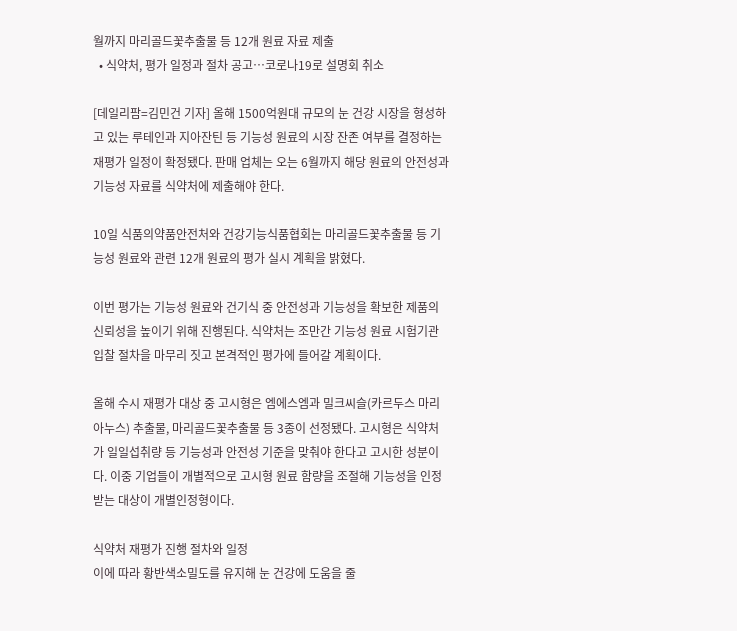월까지 마리골드꽃추출물 등 12개 원료 자료 제출
  • 식약처, 평가 일정과 절차 공고…코로나19로 설명회 취소

[데일리팜=김민건 기자] 올해 1500억원대 규모의 눈 건강 시장을 형성하고 있는 루테인과 지아잔틴 등 기능성 원료의 시장 잔존 여부를 결정하는 재평가 일정이 확정됐다. 판매 업체는 오는 6월까지 해당 원료의 안전성과 기능성 자료를 식약처에 제출해야 한다.

10일 식품의약품안전처와 건강기능식품협회는 마리골드꽃추출물 등 기능성 원료와 관련 12개 원료의 평가 실시 계획을 밝혔다.

이번 평가는 기능성 원료와 건기식 중 안전성과 기능성을 확보한 제품의 신뢰성을 높이기 위해 진행된다. 식약처는 조만간 기능성 원료 시험기관 입찰 절차을 마무리 짓고 본격적인 평가에 들어갈 계획이다.

올해 수시 재평가 대상 중 고시형은 엠에스엠과 밀크씨슬(카르두스 마리아누스) 추출물, 마리골드꽃추출물 등 3종이 선정됐다. 고시형은 식약처가 일일섭취량 등 기능성과 안전성 기준을 맞춰야 한다고 고시한 성분이다. 이중 기업들이 개별적으로 고시형 원료 함량을 조절해 기능성을 인정받는 대상이 개별인정형이다.

식약처 재평가 진행 절차와 일정
이에 따라 황반색소밀도를 유지해 눈 건강에 도움을 줄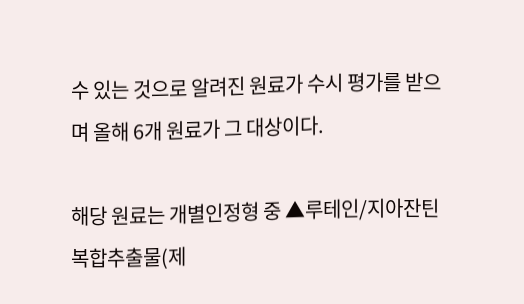수 있는 것으로 알려진 원료가 수시 평가를 받으며 올해 6개 원료가 그 대상이다.

해당 원료는 개별인정형 중 ▲루테인/지아잔틴 복합추출물(제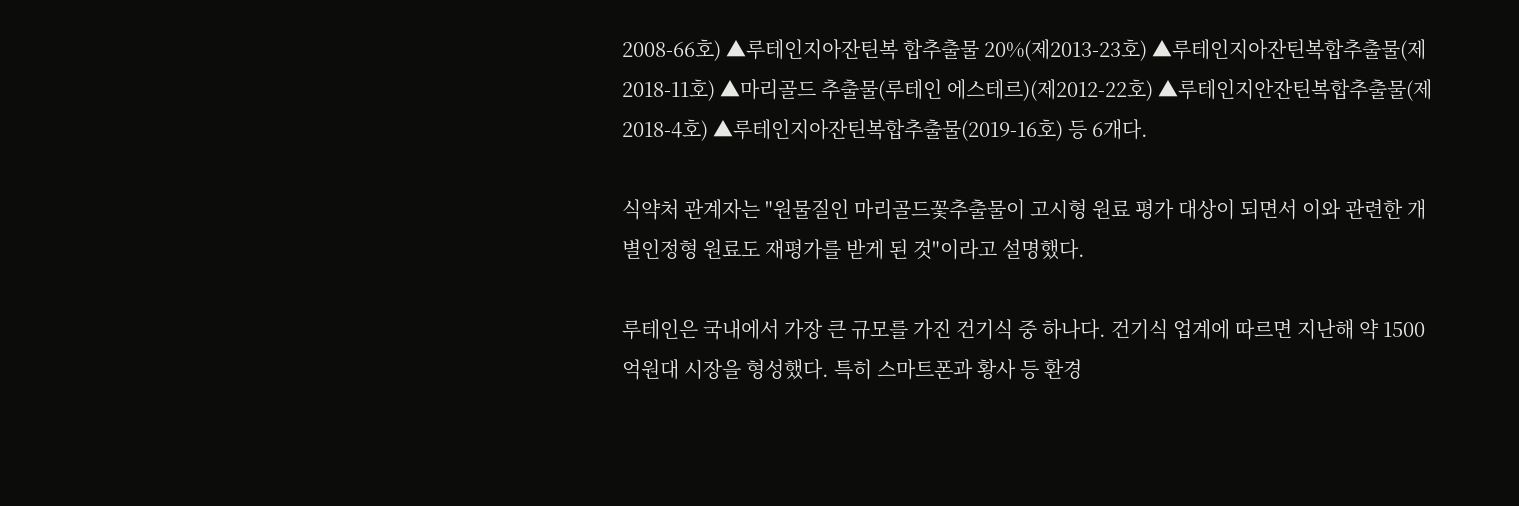2008-66호) ▲루테인지아잔틴복 합추출물 20%(제2013-23호) ▲루테인지아잔틴복합추출물(제2018-11호) ▲마리골드 추출물(루테인 에스테르)(제2012-22호) ▲루테인지안잔틴복합추출물(제2018-4호) ▲루테인지아잔틴복합추출물(2019-16호) 등 6개다.

식약처 관계자는 "원물질인 마리골드꽃추출물이 고시형 원료 평가 대상이 되면서 이와 관련한 개별인정형 원료도 재평가를 받게 된 것"이라고 설명했다.

루테인은 국내에서 가장 큰 규모를 가진 건기식 중 하나다. 건기식 업계에 따르면 지난해 약 1500억원대 시장을 형성했다. 특히 스마트폰과 황사 등 환경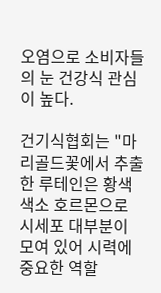오염으로 소비자들의 눈 건강식 관심이 높다.

건기식협회는 "마리골드꽃에서 추출한 루테인은 황색 색소 호르몬으로 시세포 대부분이 모여 있어 시력에 중요한 역할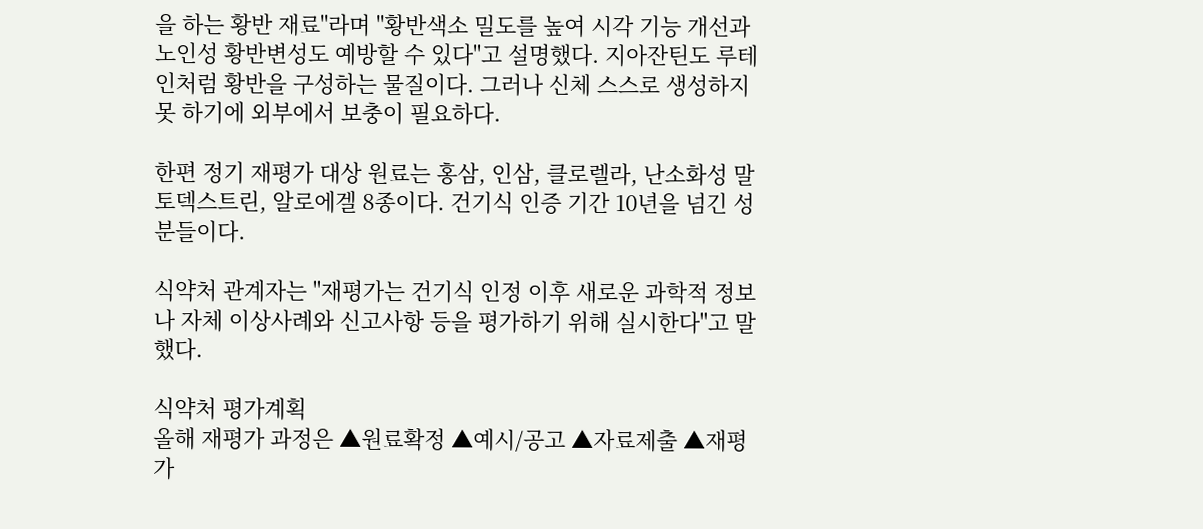을 하는 황반 재료"라며 "황반색소 밀도를 높여 시각 기능 개선과 노인성 황반변성도 예방할 수 있다"고 설명했다. 지아잔틴도 루테인처럼 황반을 구성하는 물질이다. 그러나 신체 스스로 생성하지 못 하기에 외부에서 보충이 필요하다.

한편 정기 재평가 대상 원료는 홍삼, 인삼, 클로렐라, 난소화성 말토덱스트린, 알로에겔 8종이다. 건기식 인증 기간 10년을 넘긴 성분들이다.

식약처 관계자는 "재평가는 건기식 인정 이후 새로운 과학적 정보나 자체 이상사례와 신고사항 등을 평가하기 위해 실시한다"고 말했다.

식약처 평가계획
올해 재평가 과정은 ▲원료확정 ▲예시/공고 ▲자료제출 ▲재평가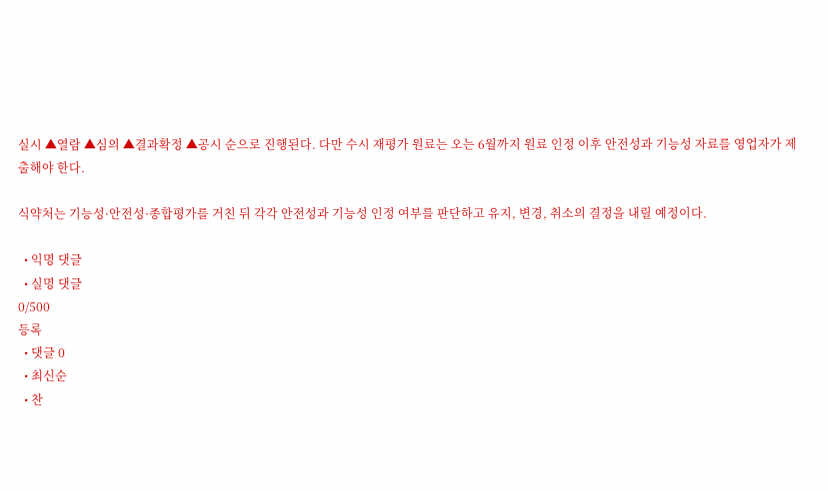실시 ▲열람 ▲심의 ▲결과확정 ▲공시 순으로 진행된다. 다만 수시 재평가 원료는 오는 6월까지 원료 인정 이후 안전성과 기능성 자료를 영업자가 제출해야 한다.

식약처는 기능성·안전성·종합평가를 거친 뒤 각각 안전성과 기능성 인정 여부를 판단하고 유지, 변경, 취소의 결정을 내릴 예정이다.

  • 익명 댓글
  • 실명 댓글
0/500
등록
  • 댓글 0
  • 최신순
  • 찬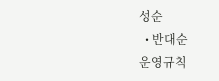성순
  • 반대순
운영규칙